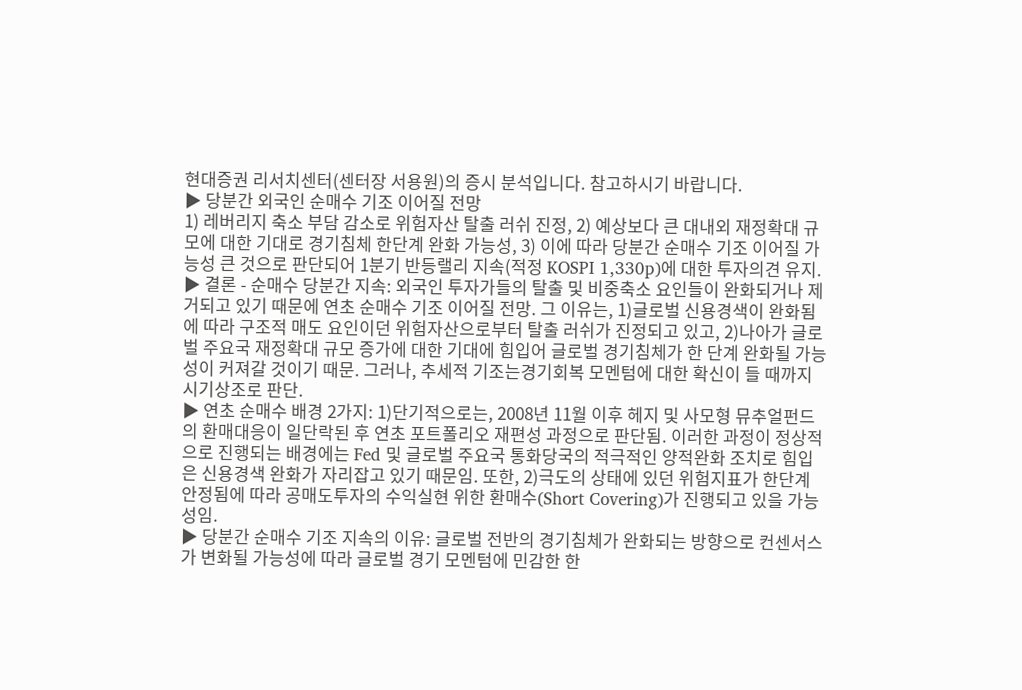현대증권 리서치센터(센터장 서용원)의 증시 분석입니다. 참고하시기 바랍니다.
▶ 당분간 외국인 순매수 기조 이어질 전망
1) 레버리지 축소 부담 감소로 위험자산 탈출 러쉬 진정, 2) 예상보다 큰 대내외 재정확대 규모에 대한 기대로 경기침체 한단계 완화 가능성, 3) 이에 따라 당분간 순매수 기조 이어질 가능성 큰 것으로 판단되어 1분기 반등랠리 지속(적정 KOSPI 1,330p)에 대한 투자의견 유지.
▶ 결론 - 순매수 당분간 지속: 외국인 투자가들의 탈출 및 비중축소 요인들이 완화되거나 제거되고 있기 때문에 연초 순매수 기조 이어질 전망. 그 이유는, 1)글로벌 신용경색이 완화됨에 따라 구조적 매도 요인이던 위험자산으로부터 탈출 러쉬가 진정되고 있고, 2)나아가 글로벌 주요국 재정확대 규모 증가에 대한 기대에 힘입어 글로벌 경기침체가 한 단계 완화될 가능성이 커져갈 것이기 때문. 그러나, 추세적 기조는경기회복 모멘텀에 대한 확신이 들 때까지 시기상조로 판단.
▶ 연초 순매수 배경 2가지: 1)단기적으로는, 2008년 11월 이후 헤지 및 사모형 뮤추얼펀드의 환매대응이 일단락된 후 연초 포트폴리오 재편성 과정으로 판단됨. 이러한 과정이 정상적으로 진행되는 배경에는 Fed 및 글로벌 주요국 통화당국의 적극적인 양적완화 조치로 힘입은 신용경색 완화가 자리잡고 있기 때문임. 또한, 2)극도의 상태에 있던 위험지표가 한단계 안정됨에 따라 공매도투자의 수익실현 위한 환매수(Short Covering)가 진행되고 있을 가능성임.
▶ 당분간 순매수 기조 지속의 이유: 글로벌 전반의 경기침체가 완화되는 방향으로 컨센서스가 변화될 가능성에 따라 글로벌 경기 모멘텀에 민감한 한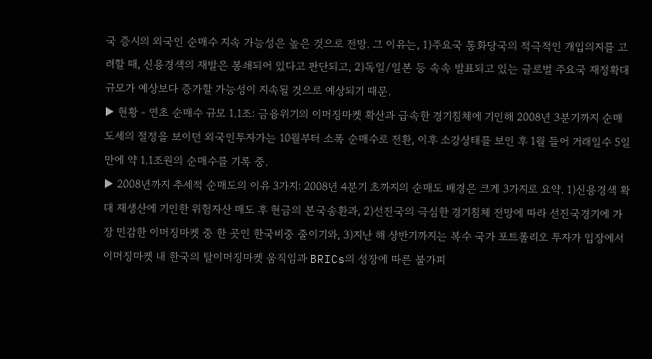국 증시의 외국인 순매수 지속 가능성은 높은 것으로 전망. 그 이유는, 1)주요국 통화당국의 적극적인 개입의지를 고려할 때, 신용경색의 재발은 봉쇄되어 있다고 판단되고, 2)독일/일본 등 속속 발표되고 있는 글로벌 주요국 재정확대 규모가 예상보다 증가할 가능성이 지속될 것으로 예상되기 때문.
▶ 현황 - 연초 순매수 규모 1.1조: 금융위기의 이머징마켓 확산과 급속한 경기침체에 기인해 2008년 3분기까지 순매도세의 절정을 보이던 외국인투자가는 10월부터 소폭 순매수로 전환, 이후 소강상태를 보인 후 1월 들어 거래일수 5일만에 약 1.1조원의 순매수를 기록 중.
▶ 2008년까지 추세적 순매도의 이유 3가지: 2008년 4분기 초까지의 순매도 배경은 크게 3가지로 요약. 1)신용경색 확대 재생산에 기인한 위험자산 매도 후 현금의 본국송환과, 2)선진국의 극심한 경기침체 전망에 따라 선진국경기에 가장 민감한 이머징마켓 중 한 곳인 한국비중 줄이기와, 3)지난 해 상반기까지는 복수 국가 포트폴리오 투자가 입장에서 이머징마켓 내 한국의 탈이머징마켓 움직임과 BRICs의 성장에 따른 불가피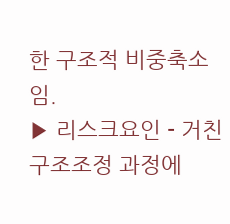한 구조적 비중축소임.
▶ 리스크요인 - 거친 구조조정 과정에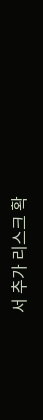서 추가 리스크 확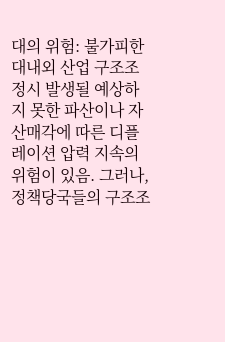대의 위험: 불가피한 대내외 산업 구조조정시 발생될 예상하지 못한 파산이나 자산매각에 따른 디플레이션 압력 지속의 위험이 있음. 그러나, 정책당국들의 구조조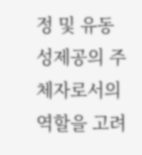정 및 유동성제공의 주체자로서의 역할을 고려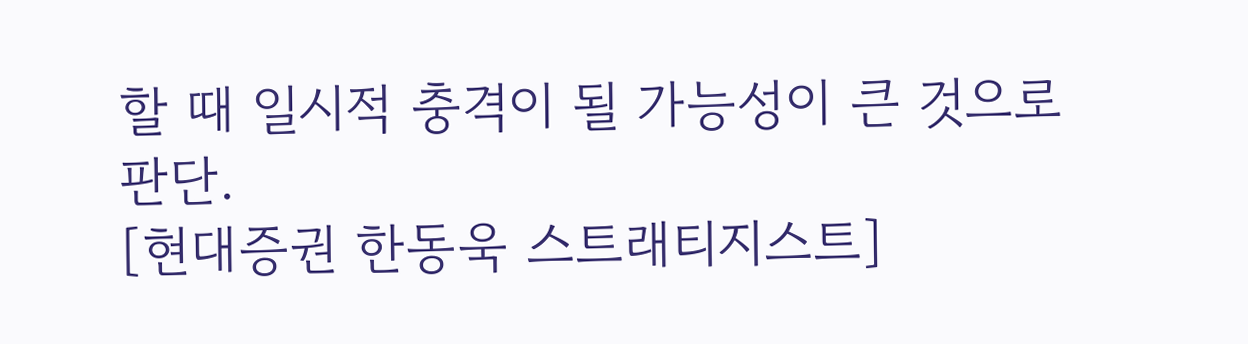할 때 일시적 충격이 될 가능성이 큰 것으로 판단.
[현대증권 한동욱 스트래티지스트]